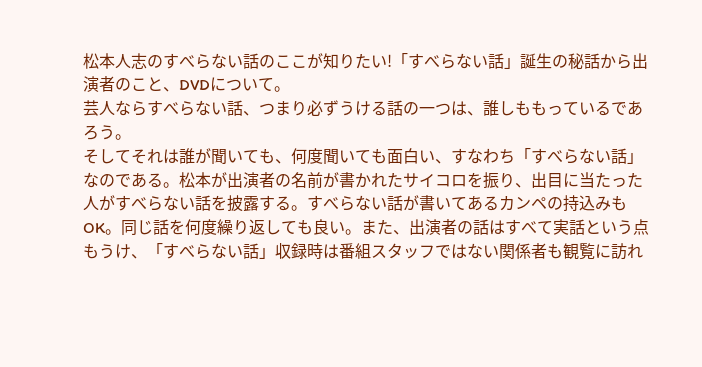松本人志のすべらない話のここが知りたい!「すべらない話」誕生の秘話から出演者のこと、DVDについて。
芸人ならすべらない話、つまり必ずうける話の一つは、誰しももっているであろう。
そしてそれは誰が聞いても、何度聞いても面白い、すなわち「すべらない話」なのである。松本が出演者の名前が書かれたサイコロを振り、出目に当たった人がすべらない話を披露する。すべらない話が書いてあるカンペの持込みもOK。同じ話を何度繰り返しても良い。また、出演者の話はすべて実話という点もうけ、「すべらない話」収録時は番組スタッフではない関係者も観覧に訪れ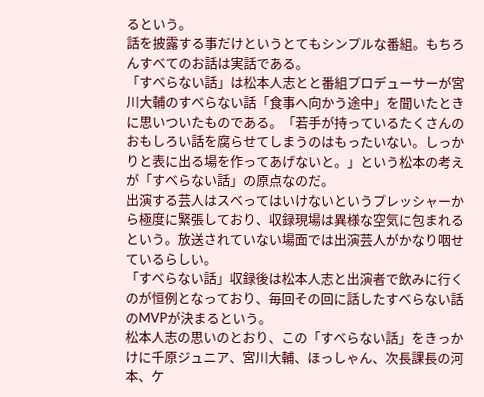るという。
話を披露する事だけというとてもシンプルな番組。もちろんすべてのお話は実話である。
「すべらない話」は松本人志とと番組プロデューサーが宮川大輔のすべらない話「食事へ向かう途中」を聞いたときに思いついたものである。「若手が持っているたくさんのおもしろい話を腐らせてしまうのはもったいない。しっかりと表に出る場を作ってあげないと。」という松本の考えが「すべらない話」の原点なのだ。
出演する芸人はスベってはいけないというプレッシャーから極度に緊張しており、収録現場は異様な空気に包まれるという。放送されていない場面では出演芸人がかなり咽せているらしい。
「すべらない話」収録後は松本人志と出演者で飲みに行くのが恒例となっており、毎回その回に話したすべらない話のMVPが決まるという。
松本人志の思いのとおり、この「すべらない話」をきっかけに千原ジュニア、宮川大輔、ほっしゃん、次長課長の河本、ケ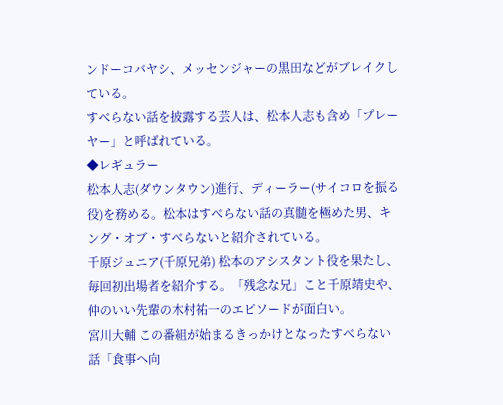ンドーコバヤシ、メッセンジャーの黒田などがブレイクしている。
すべらない話を披露する芸人は、松本人志も含め「プレーヤー」と呼ばれている。
◆レギュラー
松本人志(ダウンタウン)進行、ディーラー(サイコロを振る役)を務める。松本はすべらない話の真髄を極めた男、キング・オブ・すべらないと紹介されている。
千原ジュニア(千原兄弟) 松本のアシスタント役を果たし、毎回初出場者を紹介する。「残念な兄」こと千原靖史や、仲のいい先輩の木村祐一のエピソードが面白い。
宮川大輔 この番組が始まるきっかけとなったすべらない話「食事へ向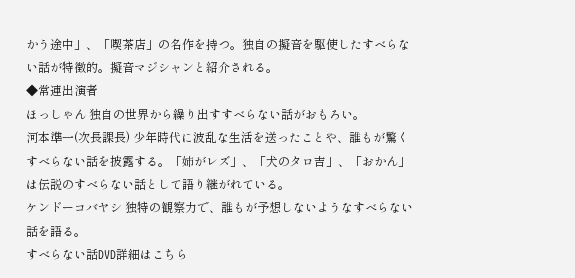かう途中」、「喫茶店」の名作を持つ。独自の擬音を駆使したすべらない話が特徴的。擬音マジシャンと紹介される。
◆常連出演者
ほっしゃん 独自の世界から繰り出すすべらない話がおもろい。
河本準一(次長課長) 少年時代に波乱な生活を送ったことや、誰もが驚くすべらない話を披露する。「姉がレズ」、「犬のタロ吉」、「おかん」は伝説のすべらない話として語り継がれている。
ケンドーコバヤシ 独特の観察力で、誰もが予想しないようなすべらない話を語る。
すべらない話DVD詳細はこちら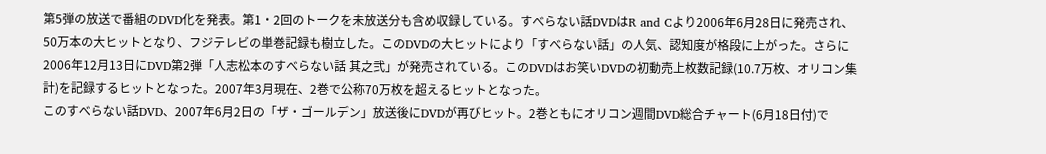第5弾の放送で番組のDVD化を発表。第1・2回のトークを未放送分も含め収録している。すべらない話DVDはR and Cより2006年6月28日に発売され、50万本の大ヒットとなり、フジテレビの単巻記録も樹立した。このDVDの大ヒットにより「すべらない話」の人気、認知度が格段に上がった。さらに2006年12月13日にDVD第2弾「人志松本のすべらない話 其之弐」が発売されている。このDVDはお笑いDVDの初動売上枚数記録(10.7万枚、オリコン集計)を記録するヒットとなった。2007年3月現在、2巻で公称70万枚を超えるヒットとなった。
このすべらない話DVD、2007年6月2日の「ザ・ゴールデン」放送後にDVDが再びヒット。2巻ともにオリコン週間DVD総合チャート(6月18日付)で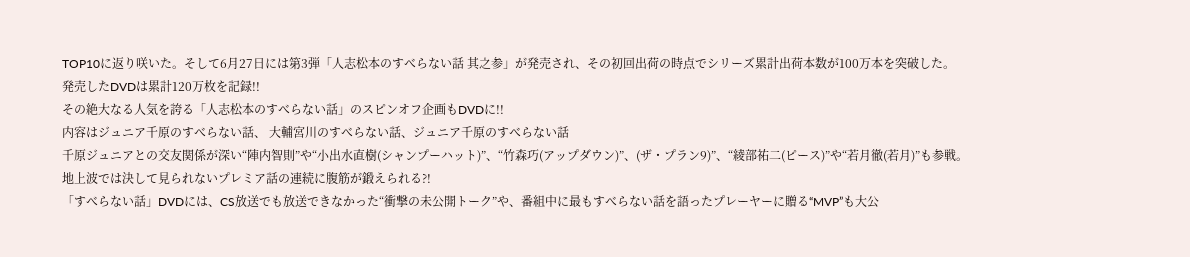TOP10に返り咲いた。そして6月27日には第3弾「人志松本のすべらない話 其之参」が発売され、その初回出荷の時点でシリーズ累計出荷本数が100万本を突破した。
発売したDVDは累計120万枚を記録!!
その絶大なる人気を誇る「人志松本のすべらない話」のスピンオフ企画もDVDに!!
内容はジュニア千原のすべらない話、 大輔宮川のすべらない話、ジュニア千原のすべらない話
千原ジュニアとの交友関係が深い“陣内智則”や“小出水直樹(シャンプーハット)”、“竹森巧(アップダウン)”、(ザ・プラン9)”、“綾部祐二(ピース)”や“若月徹(若月)”も参戦。
地上波では決して見られないプレミア話の連続に腹筋が鍛えられる?!
「すべらない話」DVDには、CS放送でも放送できなかった“衝撃の未公開トーク”や、番組中に最もすべらない話を語ったプレーヤーに贈る“MVP”も大公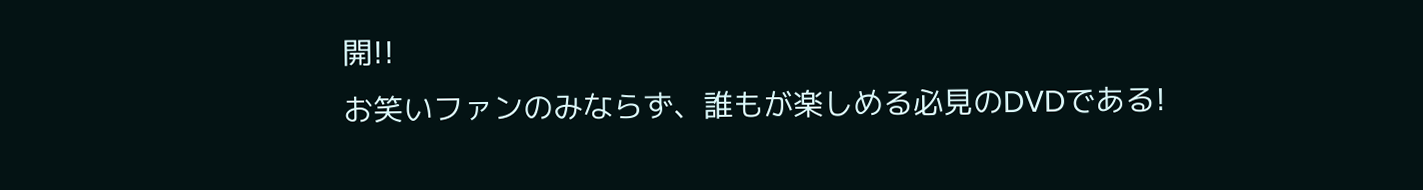開!!
お笑いファンのみならず、誰もが楽しめる必見のDVDである!